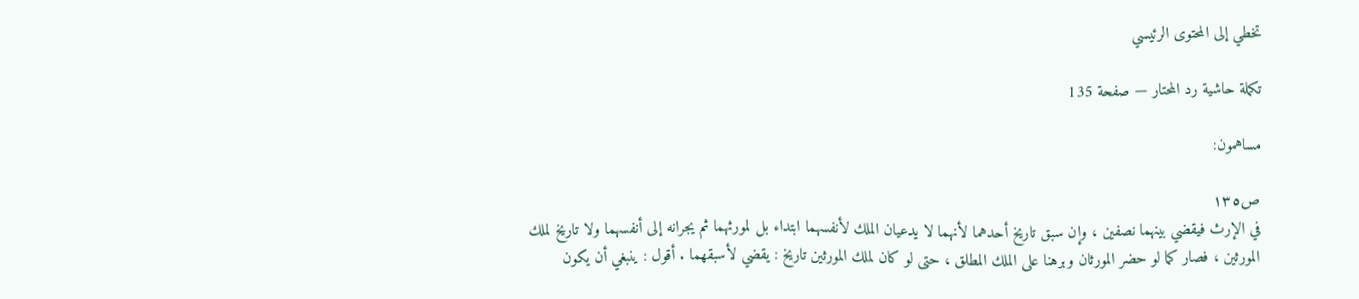تخطي إلى المحتوى الرئيسي

تكملة حاشية رد المحتار — صفحة 135

مساهمون:

ص١٣٥
في الإرث فيقضي بينهما نصفين ، وإن سبق تاريخ أحدهما لأنهما لا يدعيان الملك لأنفسهما ابتداء بل لمورثهما ثم يجرانه إلى أنفسهما ولا تاريخ لملك المورثين ، فصار كما لو حضر المورثان وبرهنا على الملك المطلق ، حتى لو كان لملك المورثين تاريخ : يقضي لأسبقهما . أقول : ينبغي أن يكون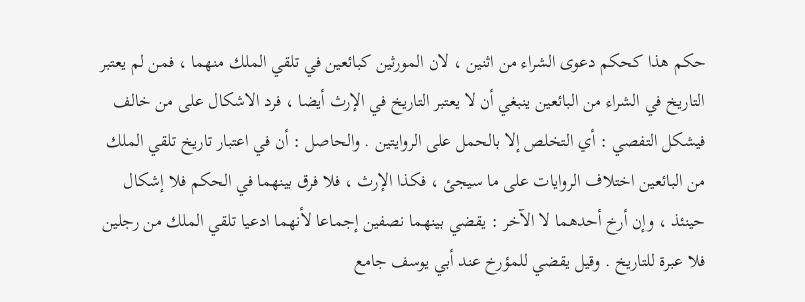حكم هذا كحكم دعوى الشراء من اثنين ، لان المورثين كبائعين في تلقي الملك منهما ، فمن لم يعتبر التاريخ في الشراء من البائعين ينبغي أن لا يعتبر التاريخ في الإرث أيضا ، فرد الاشكال على من خالف فيشكل التفصي : أي التخلص إلا بالحمل على الروايتين . والحاصل : أن في اعتبار تاريخ تلقي الملك من البائعين اختلاف الروايات على ما سيجئ ، فكذا الإرث ، فلا فرق بينهما في الحكم فلا إشكال حينئذ ، وإن أرخ أحدهما لا الآخر : يقضي بينهما نصفين إجماعا لأنهما ادعيا تلقي الملك من رجلين فلا عبرة للتاريخ . وقيل يقضي للمؤرخ عند أبي يوسف جامع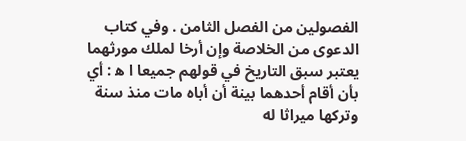الفصولين من الفصل الثامن . وفي كتاب الدعوى من الخلاصة وإن أرخا لملك مورثهما يعتبر سبق التاريخ في قولهم جميعا ا ه‍ : أي بأن أقام أحدهما بينة أن أباه مات منذ سنة وتركها ميراثا له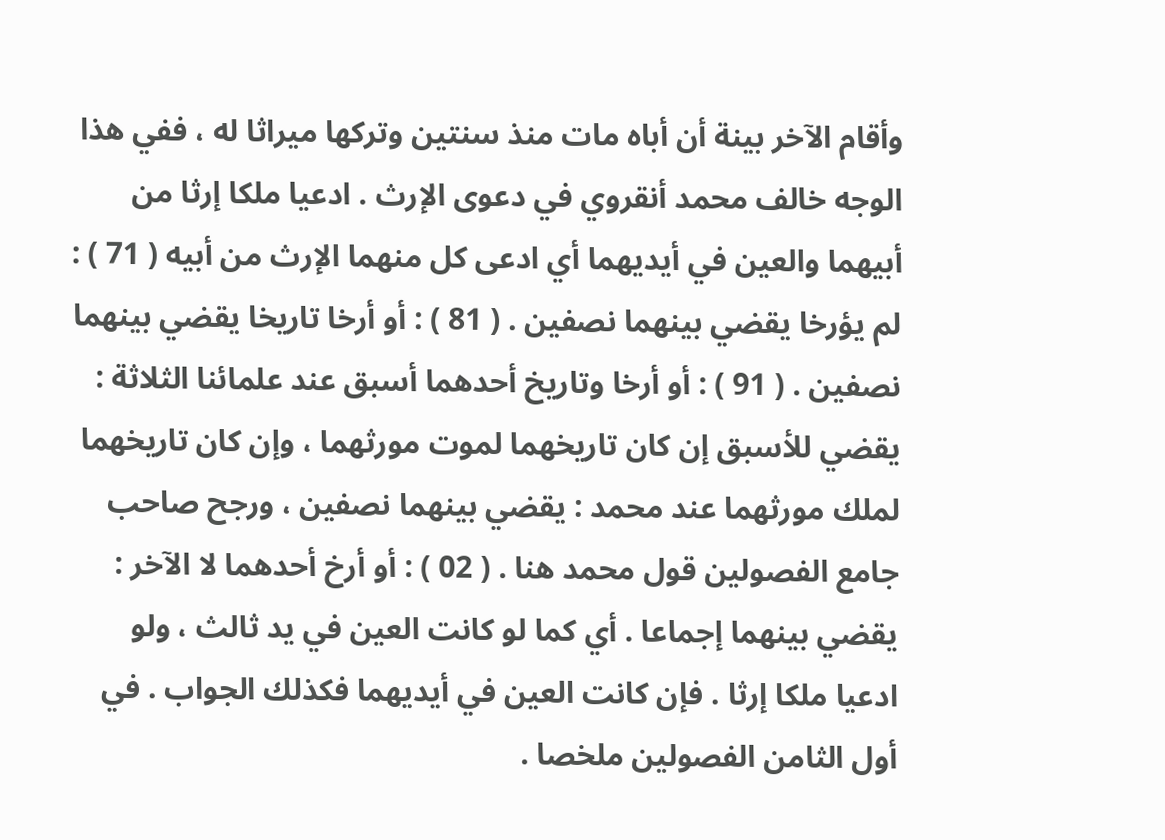وأقام الآخر بينة أن أباه مات منذ سنتين وتركها ميراثا له ، ففي هذا الوجه خالف محمد أنقروي في دعوى الإرث . ادعيا ملكا إرثا من أبيهما والعين في أيديهما أي ادعى كل منهما الإرث من أبيه ( 71 ) : لم يؤرخا يقضي بينهما نصفين . ( 81 ) : أو أرخا تاريخا يقضي بينهما نصفين . ( 91 ) : أو أرخا وتاريخ أحدهما أسبق عند علمائنا الثلاثة : يقضي للأسبق إن كان تاريخهما لموت مورثهما ، وإن كان تاريخهما لملك مورثهما عند محمد : يقضي بينهما نصفين ، ورجح صاحب جامع الفصولين قول محمد هنا . ( 02 ) : أو أرخ أحدهما لا الآخر : يقضي بينهما إجماعا . أي كما لو كانت العين في يد ثالث ، ولو ادعيا ملكا إرثا . فإن كانت العين في أيديهما فكذلك الجواب . في أول الثامن الفصولين ملخصا .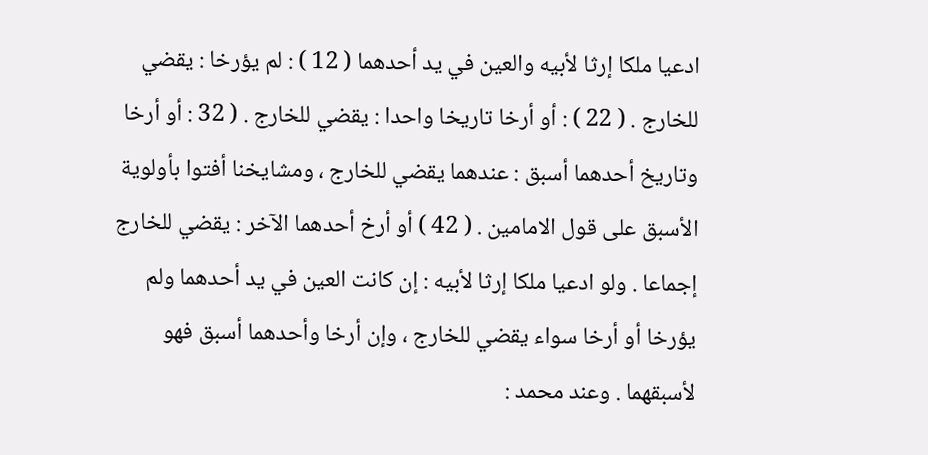ادعيا ملكا إرثا لأبيه والعين في يد أحدهما ( 12 ) : لم يؤرخا : يقضي للخارج . ( 22 ) : أو أرخا تاريخا واحدا : يقضي للخارج . ( 32 : أو أرخا وتاريخ أحدهما أسبق : عندهما يقضي للخارج ، ومشايخنا أفتوا بأولوية الأسبق على قول الامامين . ( 42 ) أو أرخ أحدهما الآخر : يقضي للخارج إجماعا . ولو ادعيا ملكا إرثا لأبيه : إن كانت العين في يد أحدهما ولم يؤرخا أو أرخا سواء يقضي للخارج ، وإن أرخا وأحدهما أسبق فهو لأسبقهما . وعند محمد :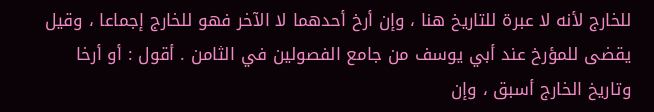للخارج لأنه لا عبرة للتاريخ هنا ، وإن أرخ أحدهما لا الآخر فهو للخارج إجماعا ، وقيل يقضى للمؤرخ عند أبي يوسف من جامع الفصولين في الثامن . أقول : أو أرخا وتاريخ الخارج أسبق ، وإن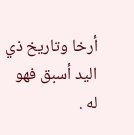أرخا وتاريخ ذي اليد أسبق فهو له .